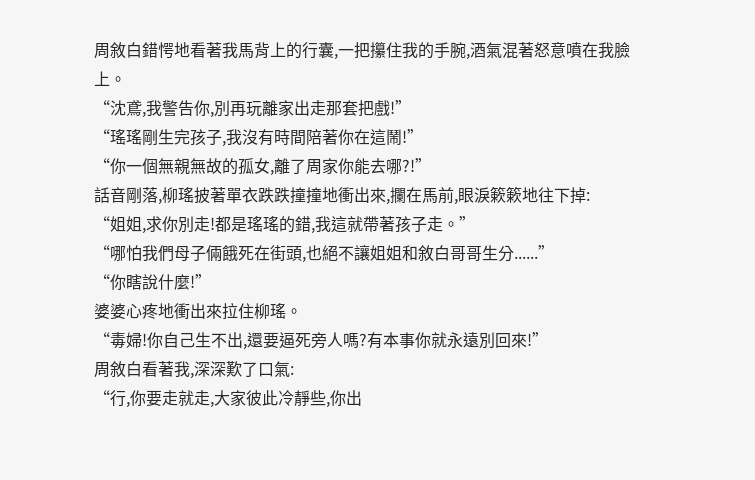周敘白錯愕地看著我馬背上的行囊,一把攥住我的手腕,酒氣混著怒意噴在我臉上。
“沈鳶,我警告你,別再玩離家出走那套把戲!”
“瑤瑤剛生完孩子,我沒有時間陪著你在這鬧!”
“你一個無親無故的孤女,離了周家你能去哪?!”
話音剛落,柳瑤披著單衣跌跌撞撞地衝出來,攔在馬前,眼淚簌簌地往下掉:
“姐姐,求你別走!都是瑤瑤的錯,我這就帶著孩子走。”
“哪怕我們母子倆餓死在街頭,也絕不讓姐姐和敘白哥哥生分......”
“你瞎說什麼!”
婆婆心疼地衝出來拉住柳瑤。
“毒婦!你自己生不出,還要逼死旁人嗎?有本事你就永遠別回來!”
周敘白看著我,深深歎了口氣:
“行,你要走就走,大家彼此冷靜些,你出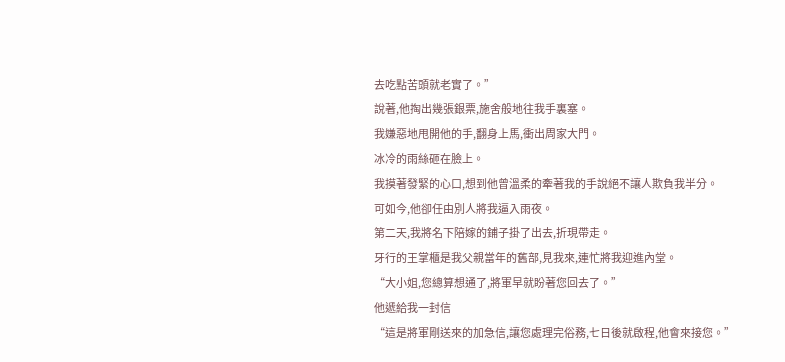去吃點苦頭就老實了。”
說著,他掏出幾張銀票,施舍般地往我手裏塞。
我嫌惡地甩開他的手,翻身上馬,衝出周家大門。
冰冷的雨絲砸在臉上。
我摸著發緊的心口,想到他曾溫柔的牽著我的手說絕不讓人欺負我半分。
可如今,他卻任由別人將我逼入雨夜。
第二天,我將名下陪嫁的鋪子掛了出去,折現帶走。
牙行的王掌櫃是我父親當年的舊部,見我來,連忙將我迎進內堂。
“大小姐,您總算想通了,將軍早就盼著您回去了。”
他遞給我一封信
“這是將軍剛送來的加急信,讓您處理完俗務,七日後就啟程,他會來接您。”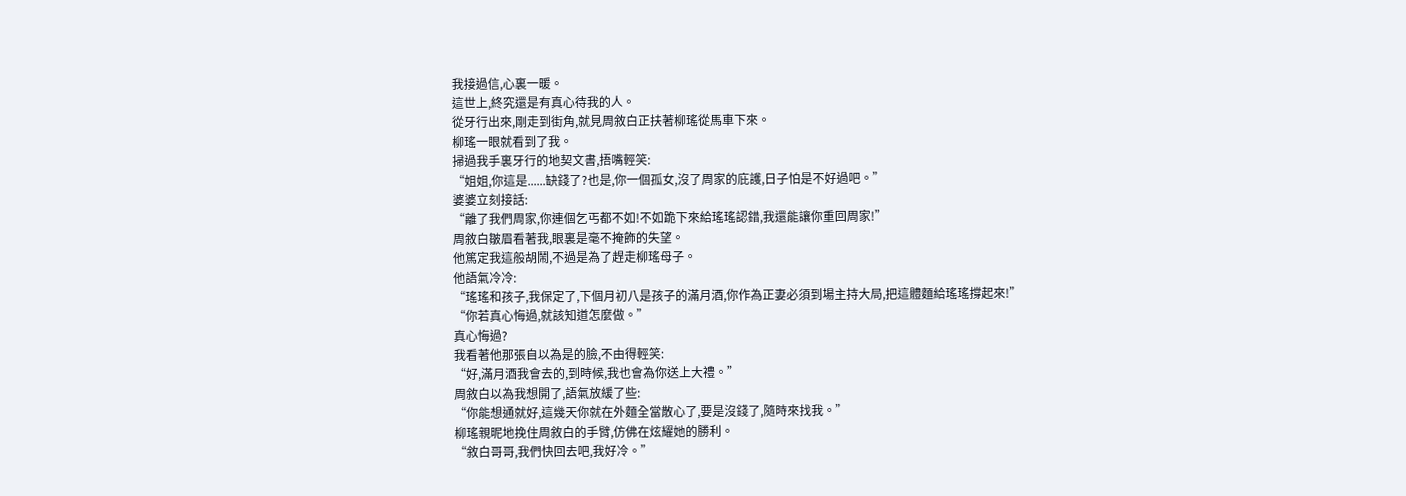我接過信,心裏一暖。
這世上,終究還是有真心待我的人。
從牙行出來,剛走到街角,就見周敘白正扶著柳瑤從馬車下來。
柳瑤一眼就看到了我。
掃過我手裏牙行的地契文書,捂嘴輕笑:
“姐姐,你這是......缺錢了?也是,你一個孤女,沒了周家的庇護,日子怕是不好過吧。”
婆婆立刻接話:
“離了我們周家,你連個乞丐都不如!不如跪下來給瑤瑤認錯,我還能讓你重回周家!”
周敘白皺眉看著我,眼裏是毫不掩飾的失望。
他篤定我這般胡鬧,不過是為了趕走柳瑤母子。
他語氣冷冷:
“瑤瑤和孩子,我保定了,下個月初八是孩子的滿月酒,你作為正妻必須到場主持大局,把這體麵給瑤瑤撐起來!”
“你若真心悔過,就該知道怎麼做。”
真心悔過?
我看著他那張自以為是的臉,不由得輕笑:
“好,滿月酒我會去的,到時候,我也會為你送上大禮。”
周敘白以為我想開了,語氣放緩了些:
“你能想通就好,這幾天你就在外麵全當散心了,要是沒錢了,隨時來找我。”
柳瑤親昵地挽住周敘白的手臂,仿佛在炫耀她的勝利。
“敘白哥哥,我們快回去吧,我好冷。”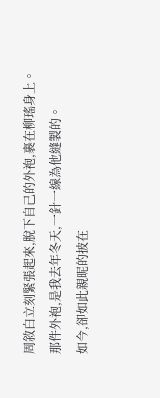周敘白立刻緊張起來,脫下自己的外袍,裹在柳瑤身上。
那件外袍,是我去年冬天,一針一線為他縫製的。
如今,卻如此親昵的披在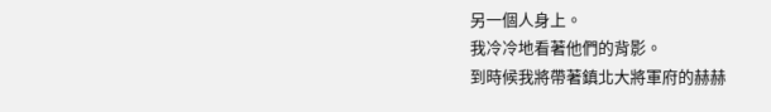另一個人身上。
我冷冷地看著他們的背影。
到時候我將帶著鎮北大將軍府的赫赫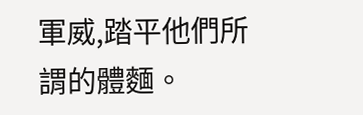軍威,踏平他們所謂的體麵。